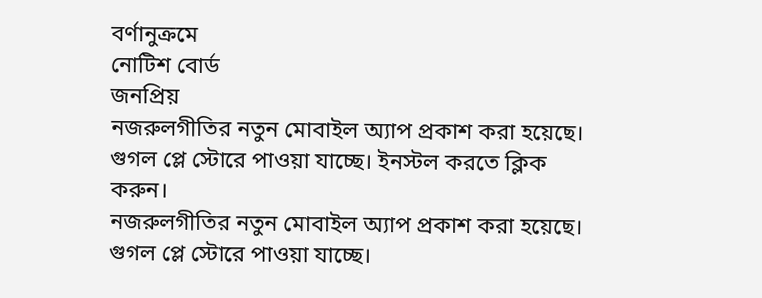বর্ণানুক্রমে
নোটিশ বোর্ড
জনপ্রিয়
নজরুলগীতির নতুন মোবাইল অ্যাপ প্রকাশ করা হয়েছে। গুগল প্লে স্টোরে পাওয়া যাচ্ছে। ইনস্টল করতে ক্লিক করুন।
নজরুলগীতির নতুন মোবাইল অ্যাপ প্রকাশ করা হয়েছে। গুগল প্লে স্টোরে পাওয়া যাচ্ছে।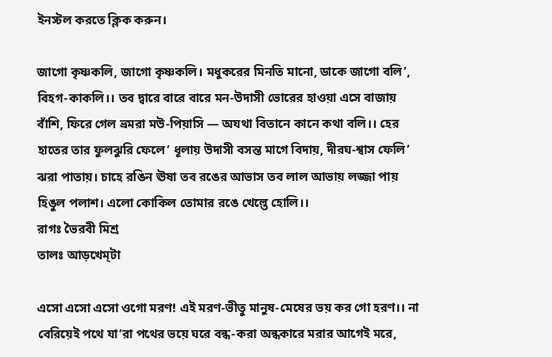ইনস্টল করতে ক্লিক করুন।

জাগো কৃষ্ণকলি, জাগো কৃষ্ণকলি। মধুকরের মিনতি মানো, ডাকে জাগো বলি’, বিহগ-কাকলি।। তব দ্বারে বারে বারে মন-উদাসী ভোরের হাওয়া এসে বাজায় বাঁশি, ফিরে গেল ভ্রমরা মউ-পিয়াসি — অযথা বিতানে কানে কথা বলি।। হের হাতের তার ফুলঝুরি ফেলে’ ধূলায় উদাসী বসন্ত মাগে বিদায়, দীরঘ-শ্বাস ফেলি’ ঝরা পাতায়। চাহে রঙিন ঊষা তব রঙের আভাস তব লাল আভায় লজ্জা পায় হিঙুল পলাশ। এলো কোকিল তোমার রঙে খেল্তে হোলি।।
রাগঃ ভৈরবী মিশ্র
তালঃ আড়খেম্টা

এসো এসো এসো ওগো মরণ! এই মরণ-ভীতু মানুষ-মেষের ভয় কর গো হরণ।। না বেরিয়েই পথে যা’রা পথের ভয়ে ঘরে বন্ধ-করা অন্ধকারে মরার আগেই মরে,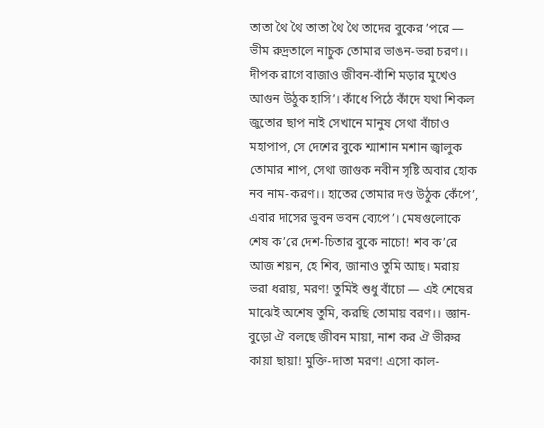তাতা থৈ থৈ তাতা থৈ থৈ তাদের বুকের ’পরে — ভীম রুদ্রতালে নাচুক তোমার ভাঙন-ভরা চরণ।। দীপক রাগে বাজাও জীবন-বাঁশি মড়ার মুখেও আগুন উঠুক হাসি’। কাঁধে পিঠে কাঁদে যথা শিকল জুতোর ছাপ নাই সেখানে মানুষ সেথা বাঁচাও মহাপাপ, সে দেশের বুকে শ্মাশান মশান জ্বালুক তোমার শাপ, সেথা জাগুক নবীন সৃষ্টি অবার হোক নব নাম-করণ।। হাতের তোমার দণ্ড উঠুক কেঁপে’, এবার দাসের ভুবন ভবন ব্যেপে’। মেষগুলোকে শেষ ক’রে দেশ-চিতার বুকে নাচো! শব ক’রে আজ শয়ন, হে শিব, জানাও তুমি আছ। মরায় ভরা ধরায়, মরণ! তুমিই শুধু বাঁচো — এই শেষের মাঝেই অশেষ তুমি, করছি তোমায় বরণ।। জ্ঞান-বুড়ো ঐ বলছে জীবন মায়া, নাশ কর ঐ ভীরুর কায়া ছায়া! মুক্তি-দাতা মরণ! এসো কাল-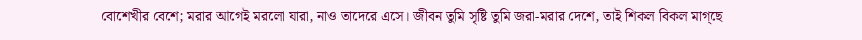বোশেখীর বেশে; মরার আগেই মরলো যারা, নাও তাদেরে এসে। জীবন তুমি সৃষ্টি তুমি জরা-মরার দেশে, তাই শিকল বিকল মাগ্ছে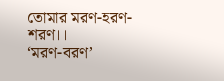তোমার মরণ-হরণ-শরণ।।
‘মরণ-বরণ’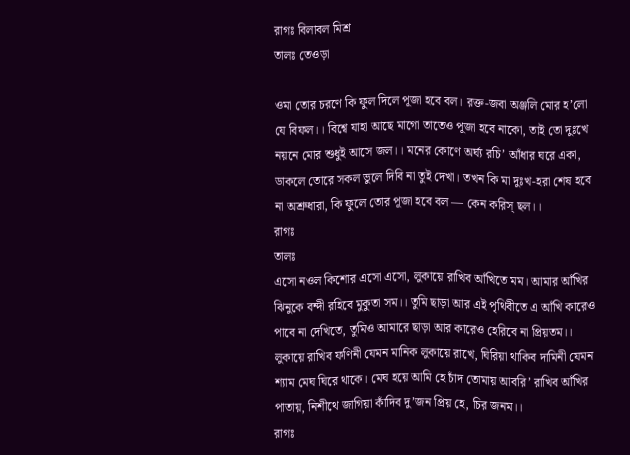রাগঃ বিলাবল মিশ্র
তালঃ তেওড়া

ওমা তোর চরণে কি ফুল দিলে পূজা হবে বল। রক্ত-জবা অঞ্জলি মোর হ’লো যে বিফল।। বিশ্বে যাহা আছে মাগো তাতেও পূজা হবে নাকো, তাই তো দুঃখে নয়নে মোর শুধুই আসে জল।। মনের কোণে অর্ঘ্য রচি’ আঁধার ঘরে একা, ডাকলে তোরে সকল ভুলে দিবি না তুই দেখা। তখন কি মা দুঃখ-হরা শেষ হবে না অশ্রুধারা, কি ফুলে তোর পূজা হবে বল — কেন করিস্ ছল।।
রাগঃ
তালঃ
এসো নওল কিশোর এসো এসো, লুকায়ে রাখিব আঁখিতে মম। আমার আঁখির ঝিনুকে বন্দী রহিবে মুকুতা সম।। তুমি ছাড়া আর এই পৃথিবীতে এ আঁখি কারেও পাবে না দেখিতে, তুমিও আমারে ছাড়া আর কারেও হেরিবে না প্রিয়তম।। লুকায়ে রাখিব ফণিনী যেমন মানিক লুকায়ে রাখে, ঘিরিয়া থাকিব দামিনী যেমন শ্যাম মেঘ ঘিরে থাকে। মেঘ হয়ে আমি হে চাঁদ তোমায় আবরি’ রাখিব আঁখির পাতায়, নিশীথে জাগিয়া কাঁদিব দু’জন প্রিয় হে, চির জনম।।
রাগঃ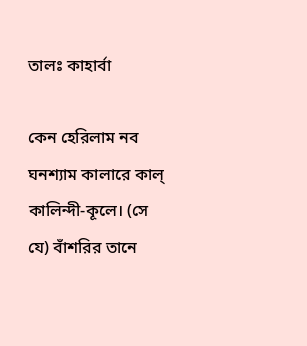তালঃ কাহার্বা

কেন হেরিলাম নব ঘনশ্যাম কালারে কাল্ কালিন্দী-কূলে। (সে যে) বাঁশরির তানে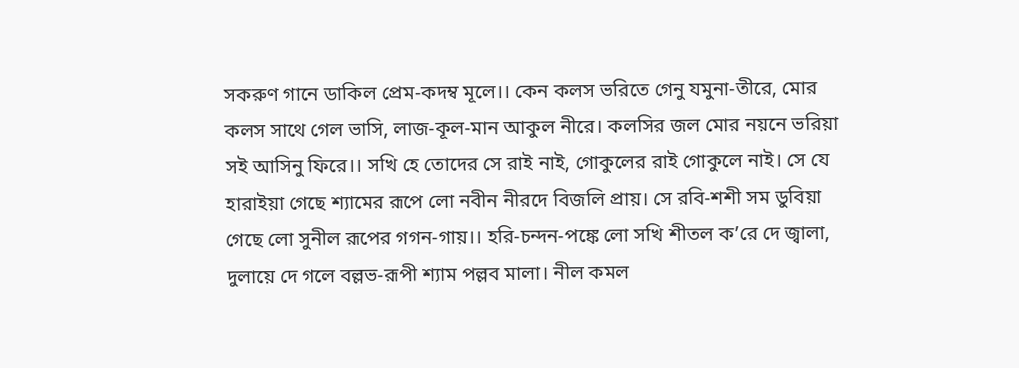সকরুণ গানে ডাকিল প্রেম-কদম্ব মূলে।। কেন কলস ভরিতে গেনু যমুনা-তীরে, মোর কলস সাথে গেল ভাসি, লাজ-কূল-মান আকুল নীরে। কলসির জল মোর নয়নে ভরিয়া সই আসিনু ফিরে।। সখি হে তোদের সে রাই নাই, গোকুলের রাই গোকুলে নাই। সে যে হারাইয়া গেছে শ্যামের রূপে লো নবীন নীরদে বিজলি প্রায়। সে রবি-শশী সম ডুবিয়া গেছে লো সুনীল রূপের গগন-গায়।। হরি-চন্দন-পঙ্কে লো সখি শীতল ক’রে দে জ্বালা, দুলায়ে দে গলে বল্লভ-রূপী শ্যাম পল্লব মালা। নীল কমল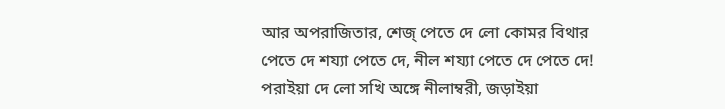আর অপরাজিতার, শেজ্ পেতে দে লো কোমর বিথার পেতে দে শয্যা পেতে দে, নীল শয্যা পেতে দে পেতে দে! পরাইয়া দে লো সখি অঙ্গে নীলাম্বরী, জড়াইয়া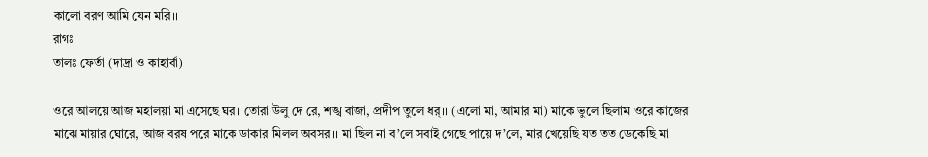কালো বরণ আমি যেন মরি।।
রাগঃ
তালঃ ফের্তা (দাদ্রা ও কাহার্বা)

ওরে আলয়ে আজ মহালয়া মা এসেছে ঘর। তোরা উলু দে রে, শঙ্খ বাজা, প্রদীপ তুলে ধর্।। (এলো মা, আমার মা) মাকে ভুলে ছিলাম ওরে কাজের মাঝে মায়ার ঘোরে, আজ বরষ পরে মাকে ডাকার মিলল অবসর।। মা ছিল না ব’লে সবাই গেছে পায়ে দ’লে, মার খেয়েছি যত তত ডেকেছি মা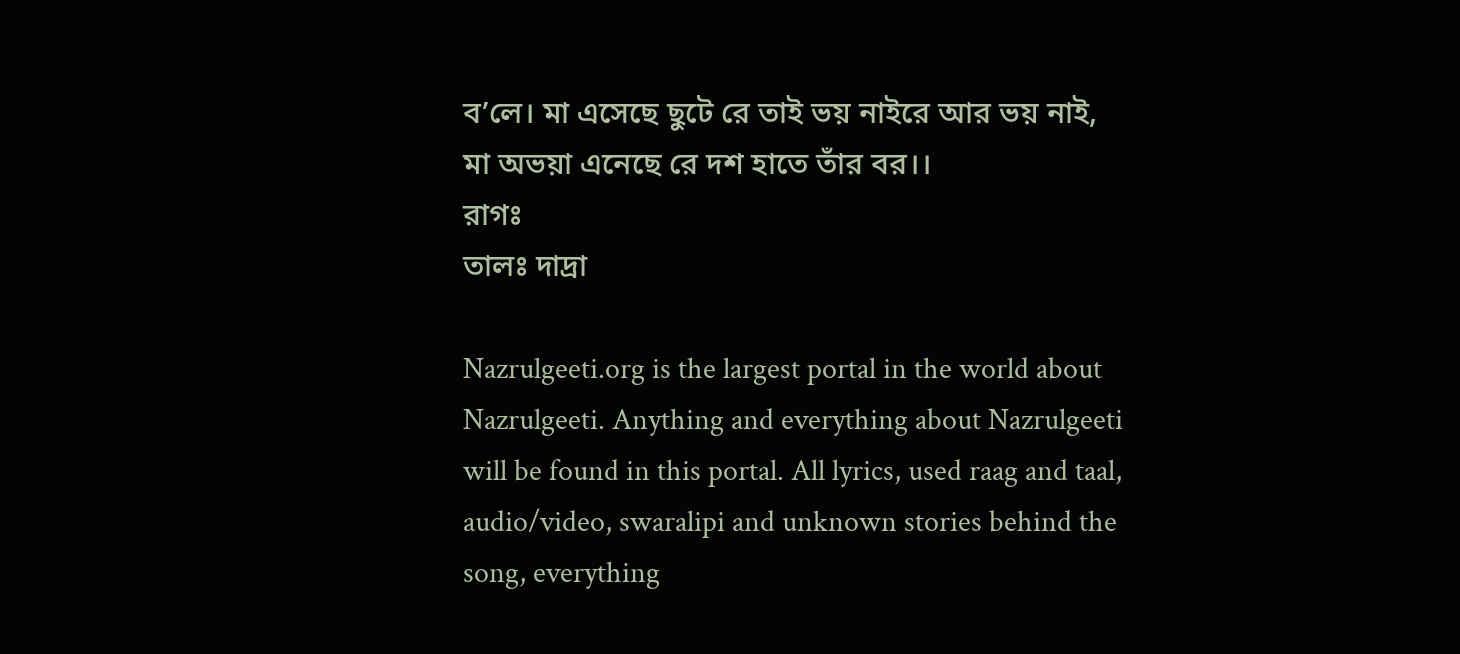ব’লে। মা এসেছে ছুটে রে তাই ভয় নাইরে আর ভয় নাই, মা অভয়া এনেছে রে দশ হাতে তাঁর বর।।
রাগঃ
তালঃ দাদ্রা

Nazrulgeeti.org is the largest portal in the world about Nazrulgeeti. Anything and everything about Nazrulgeeti will be found in this portal. All lyrics, used raag and taal, audio/video, swaralipi and unknown stories behind the song, everything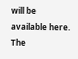will be available here. The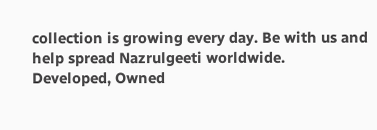collection is growing every day. Be with us and help spread Nazrulgeeti worldwide.
Developed, Owned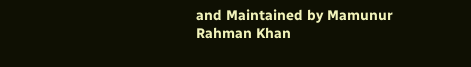and Maintained by Mamunur Rahman Khan